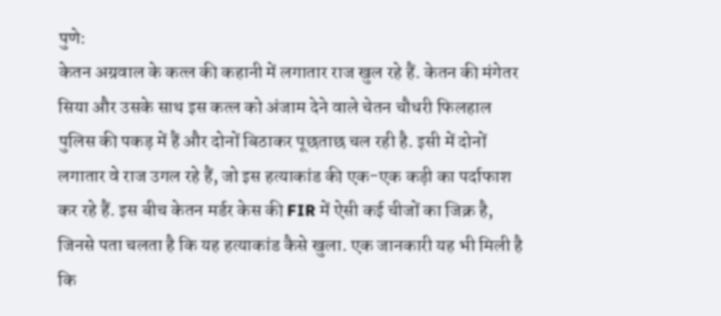पुणे:
केतन अग्रवाल के कत्ल की कहानी में लगातार राज खुल रहे हैं. केतन की मंगेतर सिया और उसके साथ इस कत्ल को अंजाम देने वाले चेतन चौधरी फिलहाल पुलिस की पकड़ में हैं और दोनों बिठाकर पूछताछ चल रही है. इसी में दोनों लगातार वे राज उगल रहे हैं, जो इस हत्याकांड की एक-एक कड़ी का पर्दाफाश कर रहे हैं. इस बीच केतन मर्डर केस की FIR में ऐसी कई चीजों का जिक्र है, जिनसे पता चलता है कि यह हत्याकांड कैसे खुला. एक जानकारी यह भी मिली है कि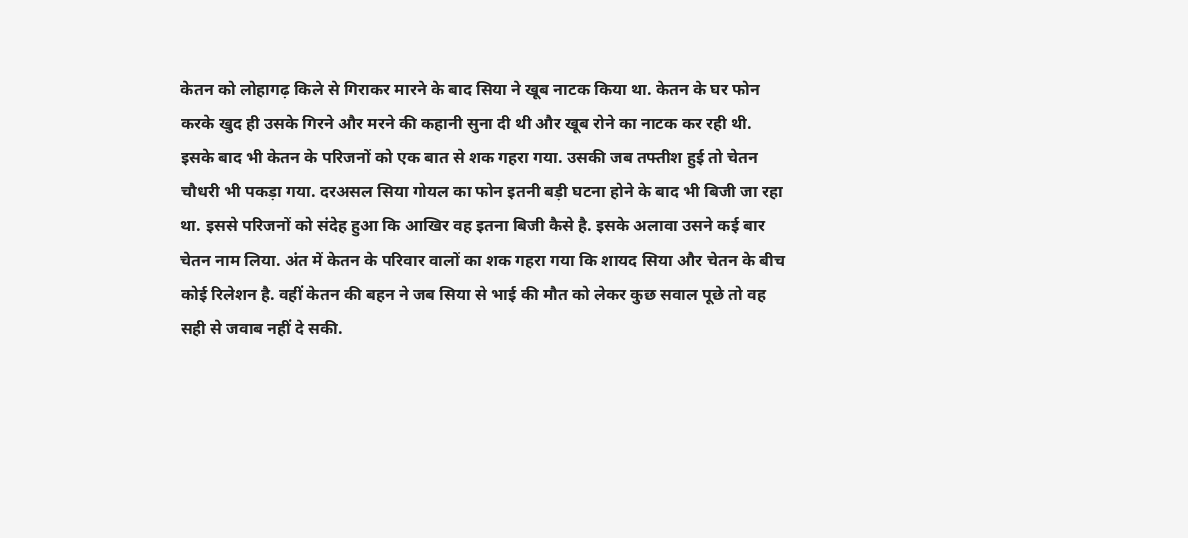केतन को लोहागढ़ किले से गिराकर मारने के बाद सिया ने खूब नाटक किया था. केतन के घर फोन करके खुद ही उसके गिरने और मरने की कहानी सुना दी थी और खूब रोने का नाटक कर रही थी.
इसके बाद भी केतन के परिजनों को एक बात से शक गहरा गया. उसकी जब तफ्तीश हुई तो चेतन चौधरी भी पकड़ा गया. दरअसल सिया गोयल का फोन इतनी बड़ी घटना होने के बाद भी बिजी जा रहा था. इससे परिजनों को संदेह हुआ कि आखिर वह इतना बिजी कैसे है. इसके अलावा उसने कई बार चेतन नाम लिया. अंत में केतन के परिवार वालों का शक गहरा गया कि शायद सिया और चेतन के बीच कोई रिलेशन है. वहीं केतन की बहन ने जब सिया से भाई की मौत को लेकर कुछ सवाल पूछे तो वह सही से जवाब नहीं दे सकी.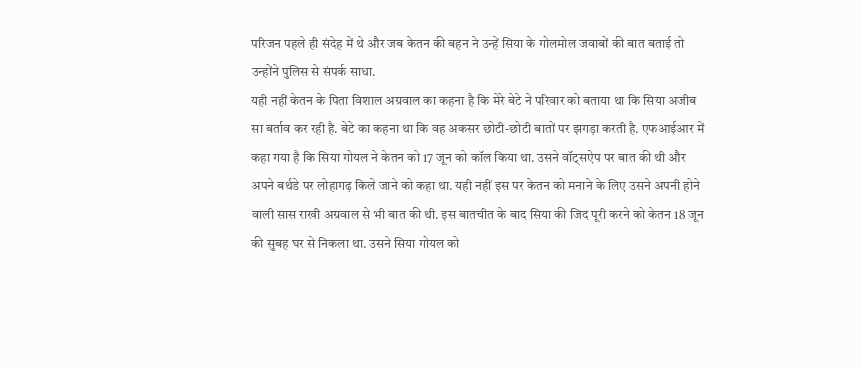परिजन पहले ही संदेह में थे और जब केतन की बहन ने उन्हें सिया के गोलमोल जवाबों की बात बताई तो उन्होंने पुलिस से संपर्क साधा.
यही नहीं केतन के पिता विशाल अग्रवाल का कहना है कि मेरे बेटे ने परिवार को बताया था कि सिया अजीब सा बर्ताव कर रही है. बेटे का कहना था कि वह अकसर छोटी-छोटी बातों पर झगड़ा करती है. एफआईआर में कहा गया है कि सिया गोयल ने केतन को 17 जून को कॉल किया था. उसने वॉट्सऐप पर बात की थी और अपने बर्थडे पर लोहागढ़ किले जाने को कहा था. यही नहीं इस पर केतन को मनाने के लिए उसने अपनी होने वाली सास राखी अग्रवाल से भी बात की थी. इस बातचीत के बाद सिया की जिद पूरी करने को केतन 18 जून की सुबह घर से निकला था. उसने सिया गोयल को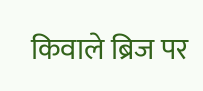किवाले ब्रिज पर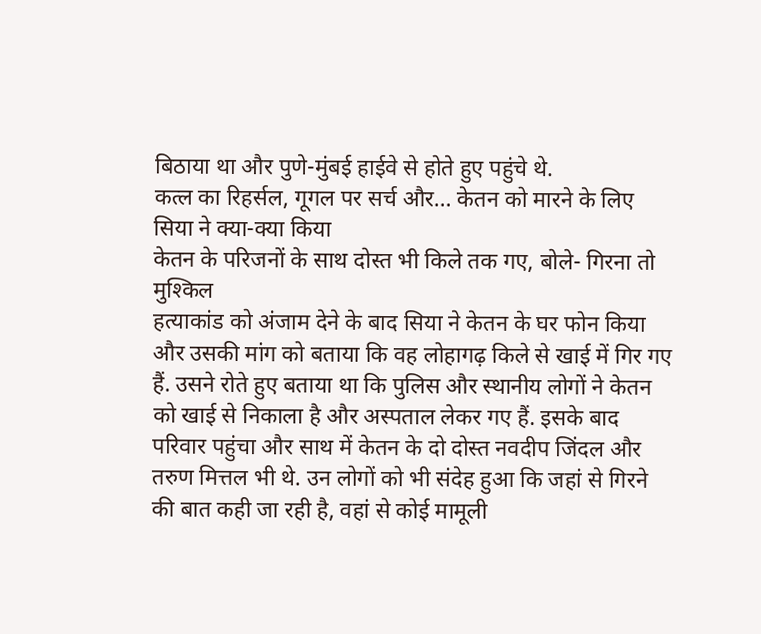बिठाया था और पुणे-मुंबई हाईवे से होते हुए पहुंचे थे.
कत्ल का रिहर्सल, गूगल पर सर्च और… केतन को मारने के लिए सिया ने क्या-क्या किया
केतन के परिजनों के साथ दोस्त भी किले तक गए, बोले- गिरना तो मुश्किल
हत्याकांड को अंजाम देने के बाद सिया ने केतन के घर फोन किया और उसकी मांग को बताया कि वह लोहागढ़ किले से खाई में गिर गए हैं. उसने रोते हुए बताया था कि पुलिस और स्थानीय लोगों ने केतन को खाई से निकाला है और अस्पताल लेकर गए हैं. इसके बाद परिवार पहुंचा और साथ में केतन के दो दोस्त नवदीप जिंदल और तरुण मित्तल भी थे. उन लोगों को भी संदेह हुआ कि जहां से गिरने की बात कही जा रही है, वहां से कोई मामूली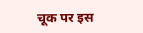चूक पर इस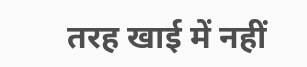तरह खाई में नहीं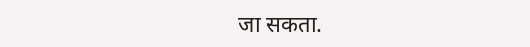जा सकता.